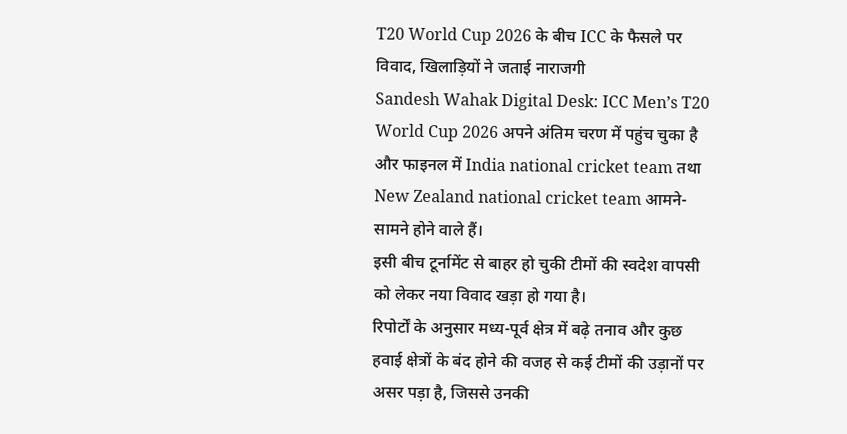T20 World Cup 2026 के बीच ICC के फैसले पर विवाद, खिलाड़ियों ने जताई नाराजगी
Sandesh Wahak Digital Desk: ICC Men’s T20 World Cup 2026 अपने अंतिम चरण में पहुंच चुका है और फाइनल में India national cricket team तथा New Zealand national cricket team आमने-सामने होने वाले हैं।
इसी बीच टूर्नामेंट से बाहर हो चुकी टीमों की स्वदेश वापसी को लेकर नया विवाद खड़ा हो गया है।
रिपोर्टों के अनुसार मध्य-पूर्व क्षेत्र में बढ़े तनाव और कुछ हवाई क्षेत्रों के बंद होने की वजह से कई टीमों की उड़ानों पर असर पड़ा है, जिससे उनकी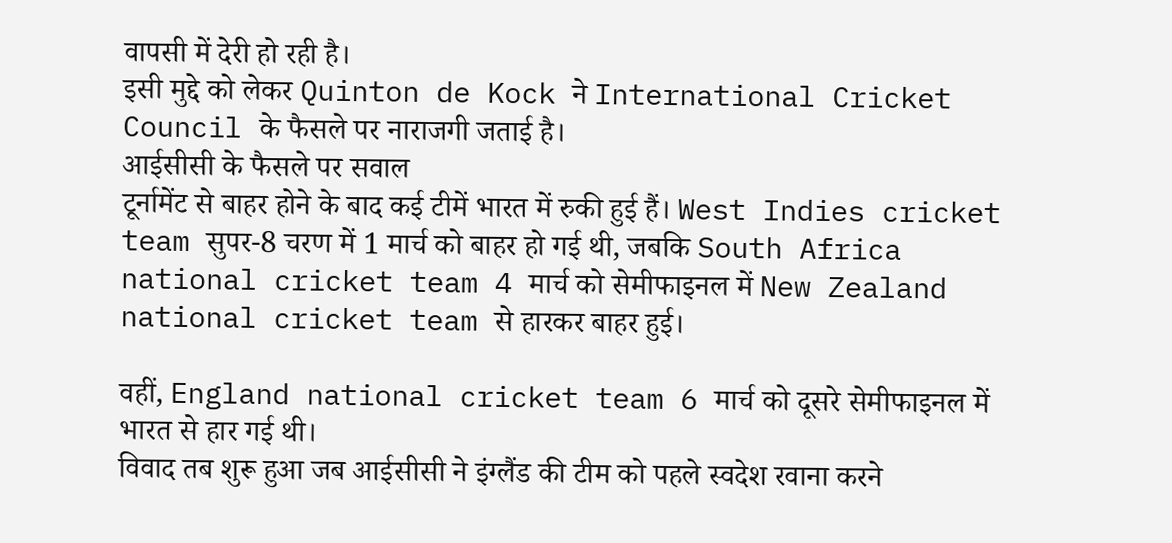वापसी में देरी हो रही है।
इसी मुद्दे को लेकर Quinton de Kock ने International Cricket Council के फैसले पर नाराजगी जताई है।
आईसीसी के फैसले पर सवाल
टूर्नामेंट से बाहर होने के बाद कई टीमें भारत में रुकी हुई हैं। West Indies cricket team सुपर-8 चरण में 1 मार्च को बाहर हो गई थी, जबकि South Africa national cricket team 4 मार्च को सेमीफाइनल में New Zealand national cricket team से हारकर बाहर हुई।

वहीं, England national cricket team 6 मार्च को दूसरे सेमीफाइनल में भारत से हार गई थी।
विवाद तब शुरू हुआ जब आईसीसी ने इंग्लैंड की टीम को पहले स्वदेश रवाना करने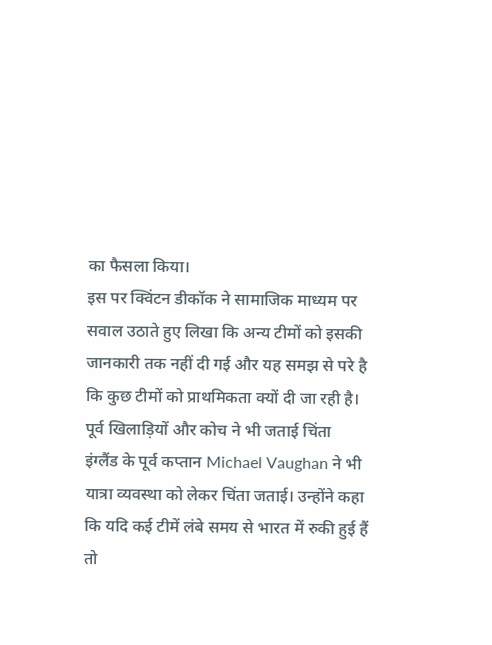का फैसला किया।
इस पर क्विंटन डीकॉक ने सामाजिक माध्यम पर सवाल उठाते हुए लिखा कि अन्य टीमों को इसकी जानकारी तक नहीं दी गई और यह समझ से परे है कि कुछ टीमों को प्राथमिकता क्यों दी जा रही है।
पूर्व खिलाड़ियों और कोच ने भी जताई चिंता
इंग्लैंड के पूर्व कप्तान Michael Vaughan ने भी यात्रा व्यवस्था को लेकर चिंता जताई। उन्होंने कहा कि यदि कई टीमें लंबे समय से भारत में रुकी हुई हैं तो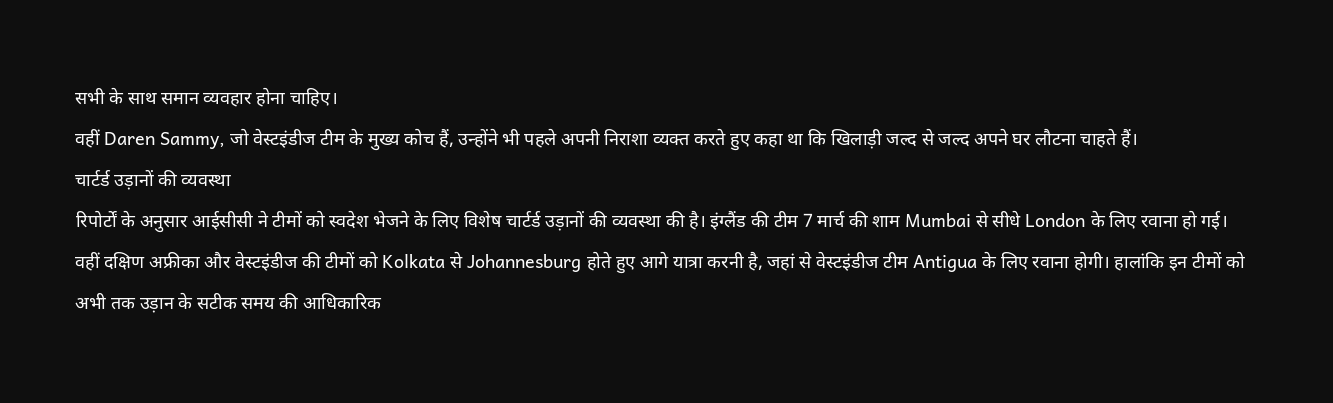सभी के साथ समान व्यवहार होना चाहिए।
वहीं Daren Sammy, जो वेस्टइंडीज टीम के मुख्य कोच हैं, उन्होंने भी पहले अपनी निराशा व्यक्त करते हुए कहा था कि खिलाड़ी जल्द से जल्द अपने घर लौटना चाहते हैं।
चार्टर्ड उड़ानों की व्यवस्था
रिपोर्टों के अनुसार आईसीसी ने टीमों को स्वदेश भेजने के लिए विशेष चार्टर्ड उड़ानों की व्यवस्था की है। इंग्लैंड की टीम 7 मार्च की शाम Mumbai से सीधे London के लिए रवाना हो गई।
वहीं दक्षिण अफ्रीका और वेस्टइंडीज की टीमों को Kolkata से Johannesburg होते हुए आगे यात्रा करनी है, जहां से वेस्टइंडीज टीम Antigua के लिए रवाना होगी। हालांकि इन टीमों को अभी तक उड़ान के सटीक समय की आधिकारिक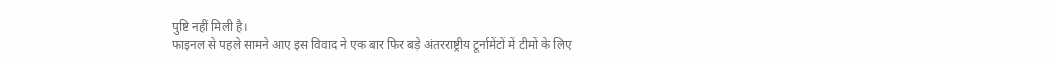पुष्टि नहीं मिली है।
फाइनल से पहले सामने आए इस विवाद ने एक बार फिर बड़े अंतरराष्ट्रीय टूर्नामेंटों में टीमों के लिए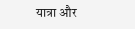यात्रा और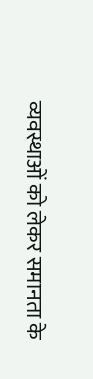व्यवस्थाओं को लेकर समानता के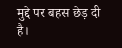मुद्दे पर बहस छेड़ दी है।